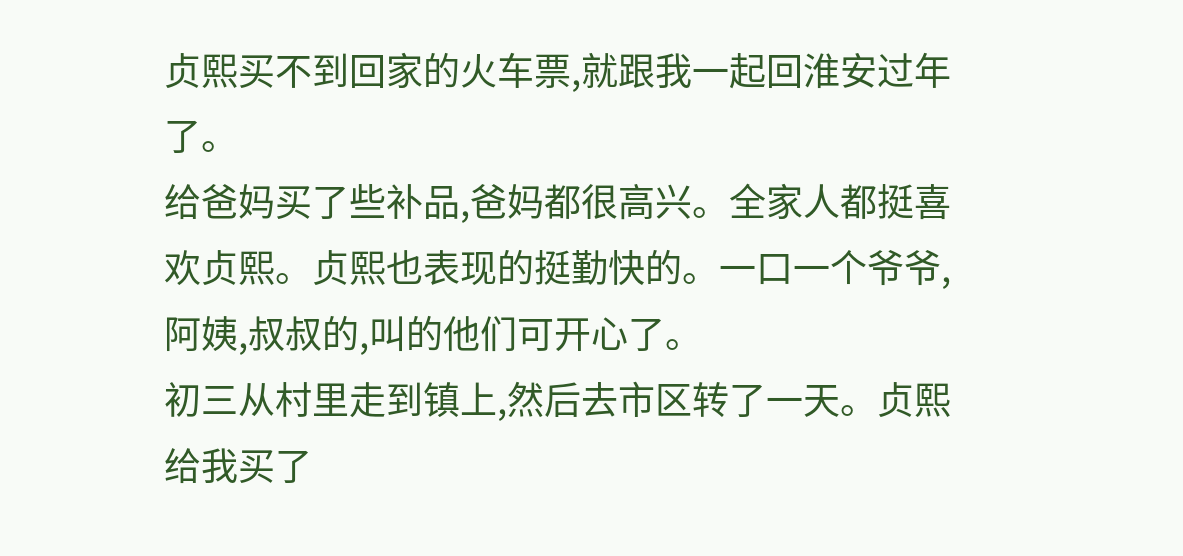贞熙买不到回家的火车票,就跟我一起回淮安过年了。
给爸妈买了些补品,爸妈都很高兴。全家人都挺喜欢贞熙。贞熙也表现的挺勤快的。一口一个爷爷,阿姨,叔叔的,叫的他们可开心了。
初三从村里走到镇上,然后去市区转了一天。贞熙给我买了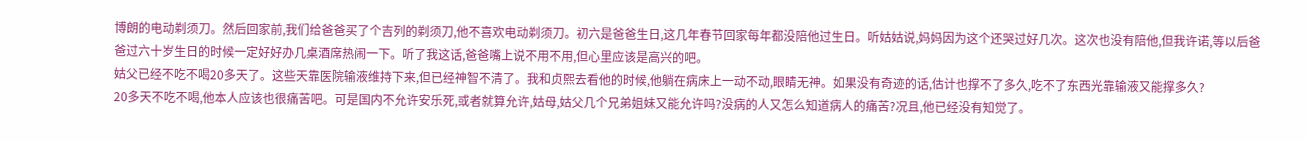博朗的电动剃须刀。然后回家前,我们给爸爸买了个吉列的剃须刀,他不喜欢电动剃须刀。初六是爸爸生日,这几年春节回家每年都没陪他过生日。听姑姑说,妈妈因为这个还哭过好几次。这次也没有陪他,但我许诺,等以后爸爸过六十岁生日的时候一定好好办几桌酒席热闹一下。听了我这话,爸爸嘴上说不用不用,但心里应该是高兴的吧。
姑父已经不吃不喝20多天了。这些天靠医院输液维持下来,但已经神智不清了。我和贞熙去看他的时候,他躺在病床上一动不动,眼睛无神。如果没有奇迹的话,估计也撑不了多久,吃不了东西光靠输液又能撑多久?
20多天不吃不喝,他本人应该也很痛苦吧。可是国内不允许安乐死,或者就算允许,姑母,姑父几个兄弟姐妹又能允许吗?没病的人又怎么知道病人的痛苦?况且,他已经没有知觉了。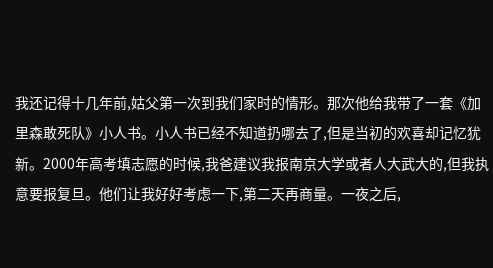我还记得十几年前,姑父第一次到我们家时的情形。那次他给我带了一套《加里森敢死队》小人书。小人书已经不知道扔哪去了,但是当初的欢喜却记忆犹新。2000年高考填志愿的时候,我爸建议我报南京大学或者人大武大的,但我执意要报复旦。他们让我好好考虑一下,第二天再商量。一夜之后,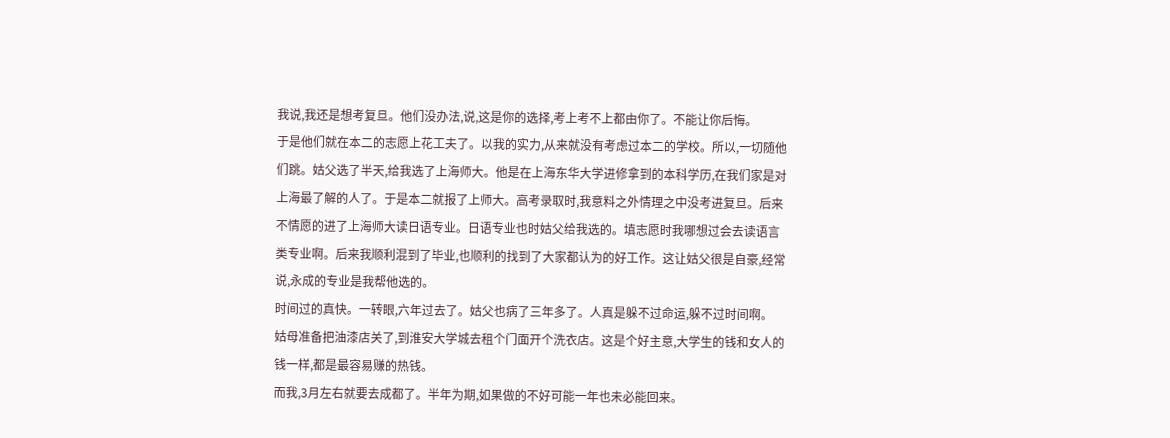我说,我还是想考复旦。他们没办法,说,这是你的选择,考上考不上都由你了。不能让你后悔。
于是他们就在本二的志愿上花工夫了。以我的实力,从来就没有考虑过本二的学校。所以,一切随他们跳。姑父选了半天,给我选了上海师大。他是在上海东华大学进修拿到的本科学历,在我们家是对上海最了解的人了。于是本二就报了上师大。高考录取时,我意料之外情理之中没考进复旦。后来不情愿的进了上海师大读日语专业。日语专业也时姑父给我选的。填志愿时我哪想过会去读语言类专业啊。后来我顺利混到了毕业,也顺利的找到了大家都认为的好工作。这让姑父很是自豪,经常说,永成的专业是我帮他选的。
时间过的真快。一转眼,六年过去了。姑父也病了三年多了。人真是躲不过命运,躲不过时间啊。
姑母准备把油漆店关了,到淮安大学城去租个门面开个洗衣店。这是个好主意,大学生的钱和女人的钱一样,都是最容易赚的热钱。
而我,3月左右就要去成都了。半年为期,如果做的不好可能一年也未必能回来。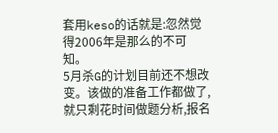套用keso的话就是:忽然觉得2006年是那么的不可知。
5月杀G的计划目前还不想改变。该做的准备工作都做了,就只剩花时间做题分析,报名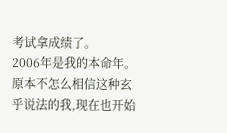考试拿成绩了。
2006年是我的本命年。原本不怎么相信这种玄乎说法的我,现在也开始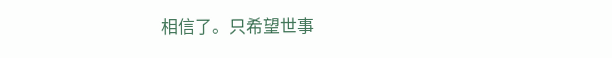相信了。只希望世事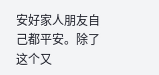安好家人朋友自己都平安。除了这个又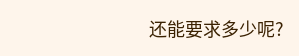还能要求多少呢?